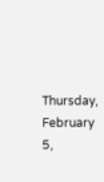Thursday, February 5,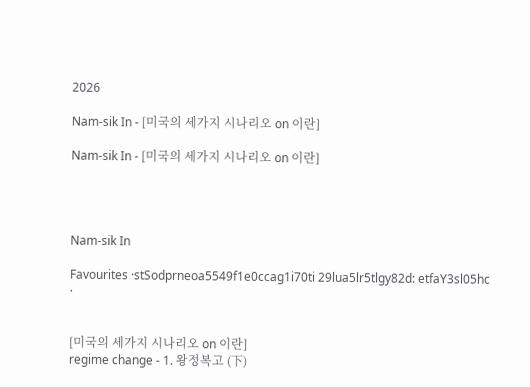2026

Nam-sik In - [미국의 세가지 시나리오 on 이란]

Nam-sik In - [미국의 세가지 시나리오 on 이란]




Nam-sik In

Favourites ·stSodprneoa5549f1e0ccag1i70ti 29lua5lr5tlgy82d: etfaY3sl05hc ·


[미국의 세가지 시나리오 on 이란]
regime change - 1. 왕정복고 (下)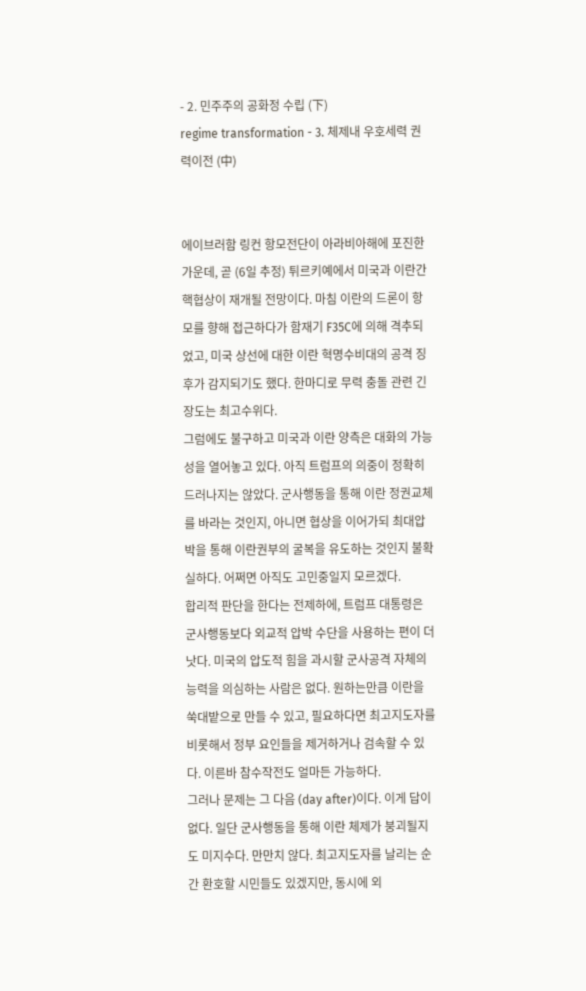- 2. 민주주의 공화정 수립 (下)
regime transformation - 3. 체제내 우호세력 권력이전 (中)


에이브러함 링컨 항모전단이 아라비아해에 포진한 가운데, 곧 (6일 추정) 튀르키예에서 미국과 이란간 핵협상이 재개될 전망이다. 마침 이란의 드론이 항모를 향해 접근하다가 함재기 F35C에 의해 격추되었고, 미국 상선에 대한 이란 혁명수비대의 공격 징후가 감지되기도 했다. 한마디로 무력 충돌 관련 긴장도는 최고수위다.
그럼에도 불구하고 미국과 이란 양측은 대화의 가능성을 열어놓고 있다. 아직 트럼프의 의중이 정확히 드러나지는 않았다. 군사행동을 통해 이란 정권교체를 바라는 것인지, 아니면 협상을 이어가되 최대압박을 통해 이란권부의 굴복을 유도하는 것인지 불확실하다. 어쩌면 아직도 고민중일지 모르겠다.
합리적 판단을 한다는 전제하에, 트럼프 대통령은 군사행동보다 외교적 압박 수단을 사용하는 편이 더 낫다. 미국의 압도적 힘을 과시할 군사공격 자체의 능력을 의심하는 사람은 없다. 원하는만큼 이란을 쑥대밭으로 만들 수 있고, 필요하다면 최고지도자를 비롯해서 정부 요인들을 제거하거나 검속할 수 있다. 이른바 참수작전도 얼마든 가능하다.
그러나 문제는 그 다음 (day after)이다. 이게 답이 없다. 일단 군사행동을 통해 이란 체제가 붕괴될지도 미지수다. 만만치 않다. 최고지도자를 날리는 순간 환호할 시민들도 있겠지만, 동시에 외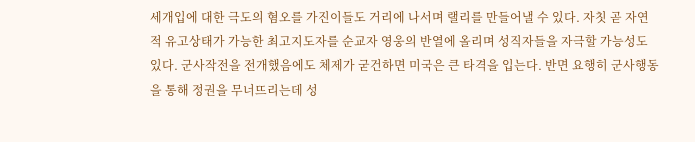세개입에 대한 극도의 혐오를 가진이들도 거리에 나서며 랠리를 만들어낼 수 있다. 자칫 곧 자연적 유고상태가 가능한 최고지도자를 순교자 영웅의 반열에 올리며 성직자들을 자극할 가능성도 있다. 군사작전을 전개했음에도 체제가 굳건하면 미국은 큰 타격을 입는다. 반면 요행히 군사행동을 통해 정권을 무너뜨리는데 성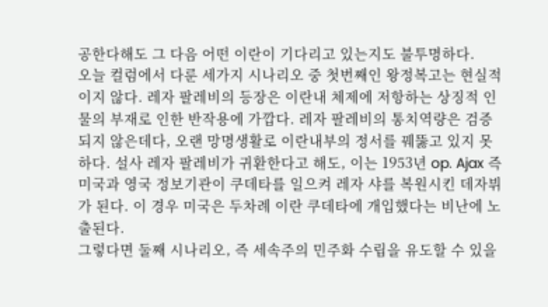공한다해도 그 다음 어떤 이란이 기다리고 있는지도 불투명하다.
오늘 컬럼에서 다룬 세가지 시나리오 중 첫번째인 왕정복고는 현실적이지 않다. 레자 팔레비의 등장은 이란내 체제에 저항하는 상징적 인물의 부재로 인한 반작용에 가깝다. 레자 팔레비의 통치역량은 검증되지 않은데다, 오랜 망명생활로 이란내부의 정서를 꿰뚫고 있지 못하다. 설사 레자 팔레비가 귀환한다고 해도, 이는 1953년 op. Ajax 즉 미국과 영국 정보기관이 쿠데타를 일으켜 레자 샤를 복원시킨 데자뷔가 된다. 이 경우 미국은 두차례 이란 쿠데타에 개입했다는 비난에 노출된다.
그렇다면 둘째 시나리오, 즉 세속주의 민주화 수립을 유도할 수 있을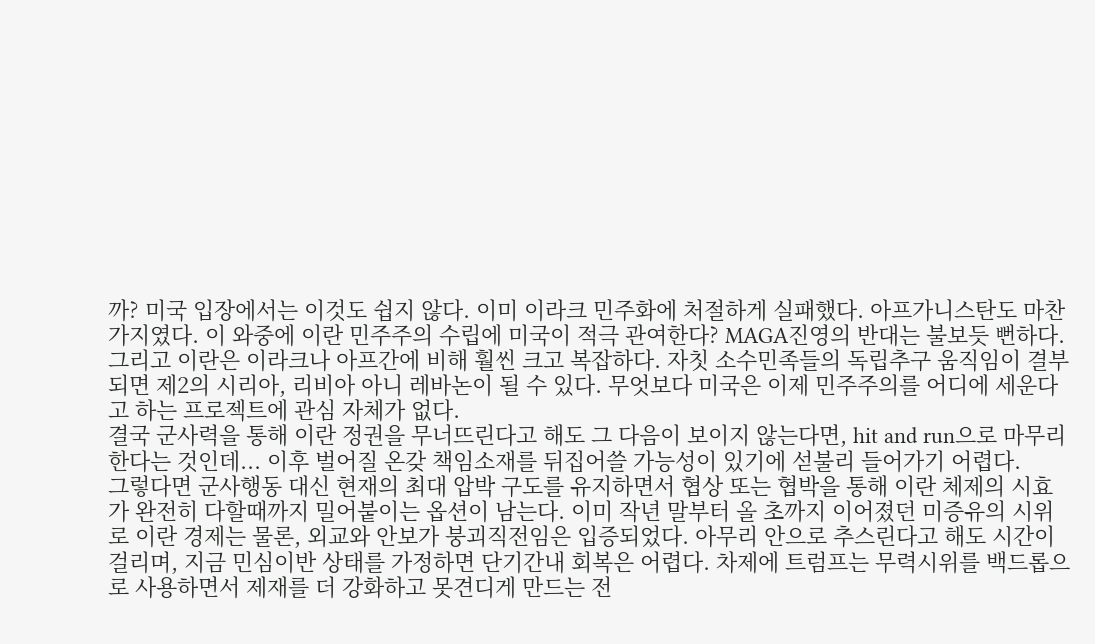까? 미국 입장에서는 이것도 쉽지 않다. 이미 이라크 민주화에 처절하게 실패했다. 아프가니스탄도 마찬가지였다. 이 와중에 이란 민주주의 수립에 미국이 적극 관여한다? MAGA진영의 반대는 불보듯 뻔하다. 그리고 이란은 이라크나 아프간에 비해 훨씬 크고 복잡하다. 자칫 소수민족들의 독립추구 움직임이 결부되면 제2의 시리아, 리비아 아니 레바논이 될 수 있다. 무엇보다 미국은 이제 민주주의를 어디에 세운다고 하는 프로젝트에 관심 자체가 없다.
결국 군사력을 통해 이란 정권을 무너뜨린다고 해도 그 다음이 보이지 않는다면, hit and run으로 마무리한다는 것인데... 이후 벌어질 온갖 책임소재를 뒤집어쓸 가능성이 있기에 섣불리 들어가기 어렵다.
그렇다면 군사행동 대신 현재의 최대 압박 구도를 유지하면서 협상 또는 협박을 통해 이란 체제의 시효가 완전히 다할때까지 밀어붙이는 옵션이 남는다. 이미 작년 말부터 올 초까지 이어졌던 미증유의 시위로 이란 경제는 물론, 외교와 안보가 붕괴직전임은 입증되었다. 아무리 안으로 추스린다고 해도 시간이 걸리며, 지금 민심이반 상태를 가정하면 단기간내 회복은 어렵다. 차제에 트럼프는 무력시위를 백드롭으로 사용하면서 제재를 더 강화하고 못견디게 만드는 전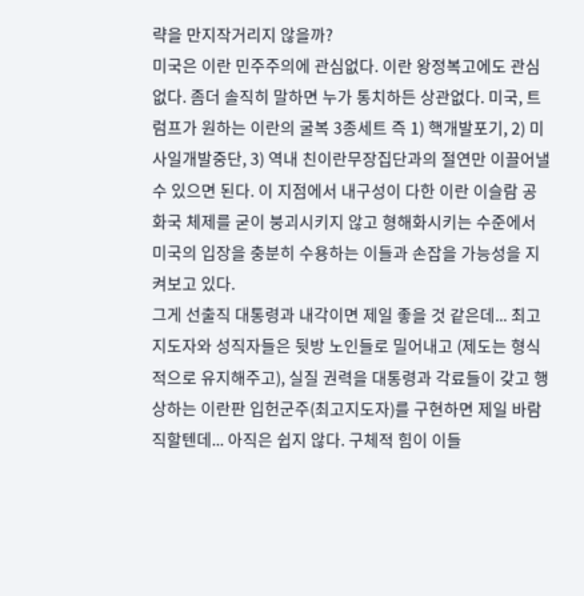략을 만지작거리지 않을까?
미국은 이란 민주주의에 관심없다. 이란 왕정복고에도 관심없다. 좀더 솔직히 말하면 누가 통치하든 상관없다. 미국, 트럼프가 원하는 이란의 굴복 3종세트 즉 1) 핵개발포기, 2) 미사일개발중단, 3) 역내 친이란무장집단과의 절연만 이끌어낼 수 있으면 된다. 이 지점에서 내구성이 다한 이란 이슬람 공화국 체제를 굳이 붕괴시키지 않고 형해화시키는 수준에서 미국의 입장을 충분히 수용하는 이들과 손잡을 가능성을 지켜보고 있다.
그게 선출직 대통령과 내각이면 제일 좋을 것 같은데... 최고지도자와 성직자들은 뒷방 노인들로 밀어내고 (제도는 형식적으로 유지해주고), 실질 권력을 대통령과 각료들이 갖고 행상하는 이란판 입헌군주(최고지도자)를 구현하면 제일 바람직할텐데... 아직은 쉽지 않다. 구체적 힘이 이들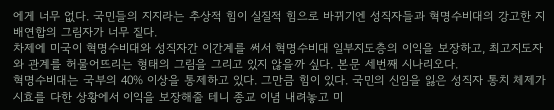에게 너무 없다. 국민들의 지지라는 추상적 힘이 실질적 힘으로 바뀌기엔 성직자들과 혁명수비대의 강고한 지배연합의 그림자가 너무 짙다.
차제에 미국이 혁명수비대와 성직자간 이간계를 써서 혁명수비대 일부지도층의 이익을 보장하고, 최고지도자와 관계를 허물어뜨리는 형태의 그림을 그리고 있지 않을까 싶다. 본문 세번째 시나리오다.
혁명수비대는 국부의 40% 이상을 통제하고 있다. 그만큼 힘이 있다. 국민의 신임을 잃은 성직자 통치 체제가 시효를 다한 상황에서 이익을 보장해줄 테니 종교 이념 내려놓고 미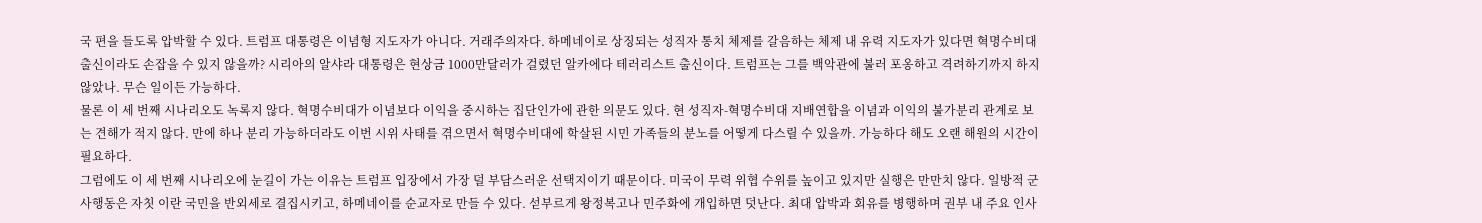국 편을 들도록 압박할 수 있다. 트럼프 대통령은 이념형 지도자가 아니다. 거래주의자다. 하메네이로 상징되는 성직자 통치 체제를 갈음하는 체제 내 유력 지도자가 있다면 혁명수비대 출신이라도 손잡을 수 있지 않을까? 시리아의 알샤라 대통령은 현상금 1000만달러가 걸렸던 알카에다 테러리스트 출신이다. 트럼프는 그를 백악관에 불러 포옹하고 격려하기까지 하지 않았나. 무슨 일이든 가능하다.
물론 이 세 번째 시나리오도 녹록지 않다. 혁명수비대가 이념보다 이익을 중시하는 집단인가에 관한 의문도 있다. 현 성직자-혁명수비대 지배연합을 이념과 이익의 불가분리 관계로 보는 견해가 적지 않다. 만에 하나 분리 가능하더라도 이번 시위 사태를 겪으면서 혁명수비대에 학살된 시민 가족들의 분노를 어떻게 다스릴 수 있을까. 가능하다 해도 오랜 해원의 시간이 필요하다.
그럼에도 이 세 번째 시나리오에 눈길이 가는 이유는 트럼프 입장에서 가장 덜 부담스러운 선택지이기 때문이다. 미국이 무력 위협 수위를 높이고 있지만 실행은 만만치 않다. 일방적 군사행동은 자칫 이란 국민을 반외세로 결집시키고, 하메네이를 순교자로 만들 수 있다. 섣부르게 왕정복고나 민주화에 개입하면 덧난다. 최대 압박과 회유를 병행하며 권부 내 주요 인사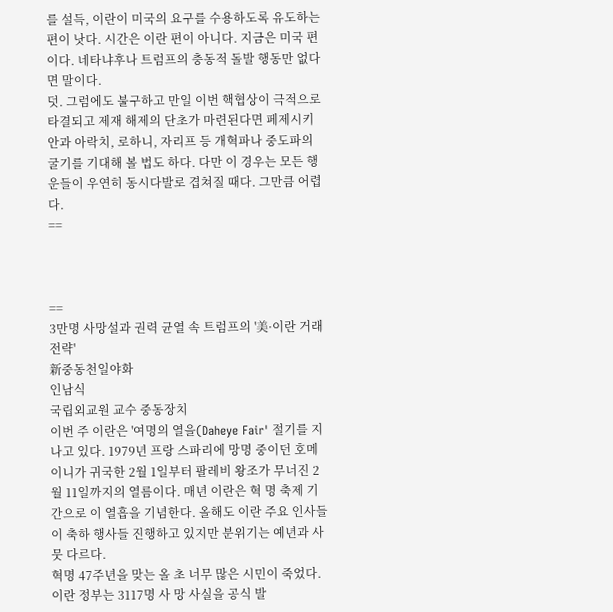를 설득, 이란이 미국의 요구를 수용하도록 유도하는 편이 낫다. 시간은 이란 편이 아니다. 지금은 미국 편이다. 네타냐후나 트럼프의 충동적 돌발 행동만 없다면 말이다.
덧. 그럼에도 불구하고 만일 이번 핵협상이 극적으로 타결되고 제재 해제의 단초가 마련된다면 페제시키안과 아락치, 로하니, 자리프 등 개혁파나 중도파의 굴기를 기대해 볼 법도 하다. 다만 이 경우는 모든 행운들이 우연히 동시다발로 겹쳐질 때다. 그만큼 어렵다.
==



==
3만명 사망설과 권력 균열 속 트럼프의 '美·이란 거래 전략'
新중동천일야화
인남식
국립외교원 교수 중동장치
이번 주 이란은 '여명의 열을(Daheye Fair' 절기를 지나고 있다. 1979년 프랑 스파리에 망명 중이던 호메이니가 귀국한 2월 1일부터 팔레비 왕조가 무너진 2 월 11일까지의 열름이다. 매년 이란은 혁 명 축제 기간으로 이 열흡을 기념한다. 올해도 이란 주요 인사들이 축하 행사들 진행하고 있지만 분위기는 예년과 사뭇 다르다.
혁명 47주년을 맞는 올 초 너무 많은 시민이 죽었다. 이란 정부는 3117명 사 망 사실을 공식 발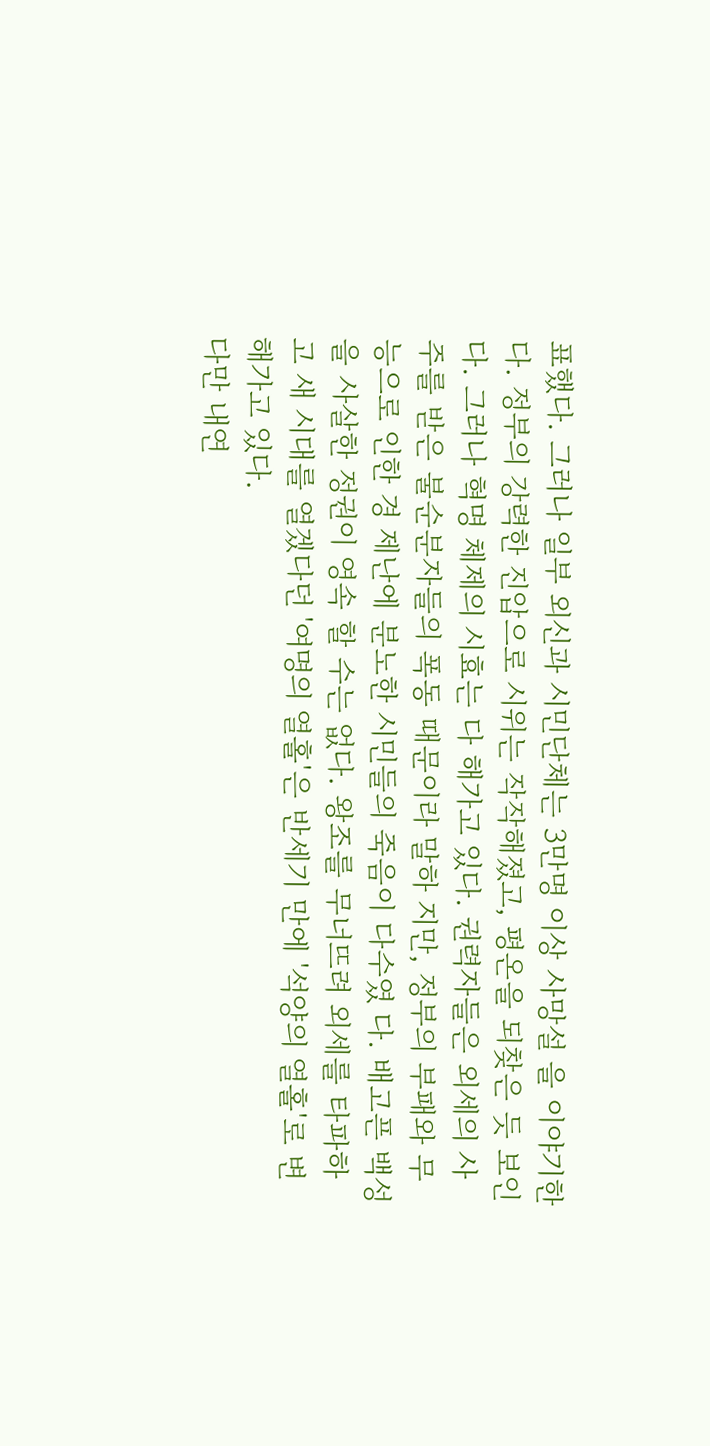표했다. 그러나 일부 외신과 시민단체는 3만명 이상 사망설 을 이야기한다. 정부의 강력한 진압으로 시위는 작작해졌고, 평온을 되찾은 듯 보인다. 그러나 혁명 체제의 시효는 다 해가고 있다. 권력자들은 외세의 사주를 받은 불순분자들의 폭동 때문이라 말하 지만, 정부의 부패와 무능으로 인한 경 제난에 분노한 시민들의 죽음이 다수였 다. 배고픈 백성을 사살한 정권이 영속 할 수는 없다. 왕조를 무너뜨려 외세를 타파하고 새 시대를 열겠다던 '여명의 열홀'은 반세기 만에 '석양의 열홀'로 변 해가고 있다.
다만 내연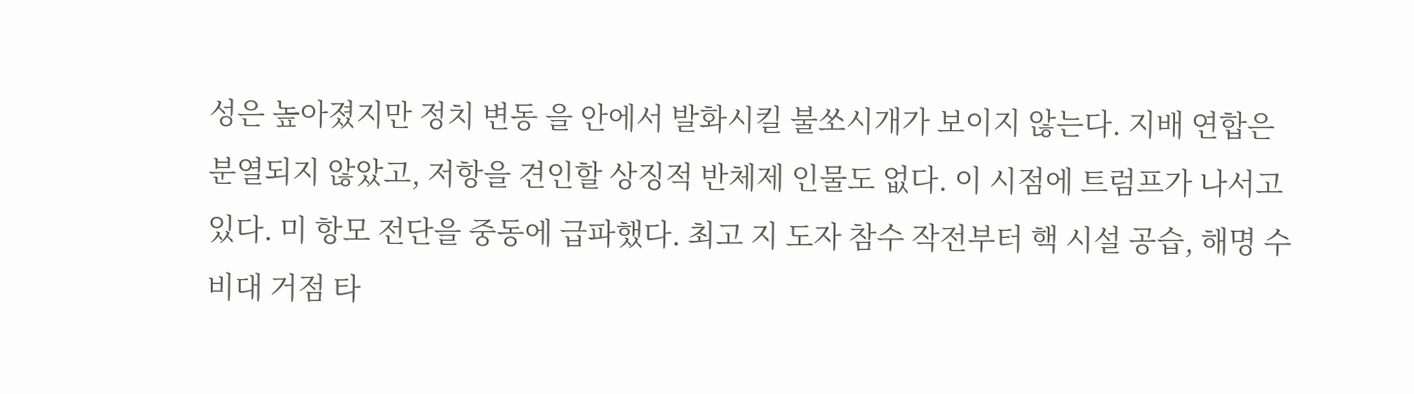성은 높아졌지만 정치 변동 을 안에서 발화시킬 불쏘시개가 보이지 않는다. 지배 연합은 분열되지 않았고, 저항을 견인할 상징적 반체제 인물도 없다. 이 시점에 트럼프가 나서고 있다. 미 항모 전단을 중동에 급파했다. 최고 지 도자 참수 작전부터 핵 시설 공습, 해명 수비대 거점 타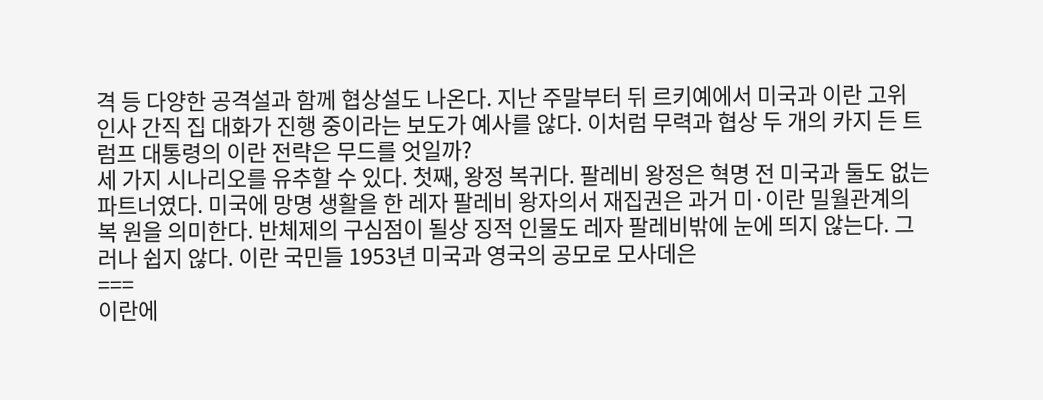격 등 다양한 공격설과 함께 협상설도 나온다. 지난 주말부터 뒤 르키예에서 미국과 이란 고위 인사 간직 집 대화가 진행 중이라는 보도가 예사를 않다. 이처럼 무력과 협상 두 개의 카지 든 트럼프 대통령의 이란 전략은 무드를 엇일까?
세 가지 시나리오를 유추할 수 있다. 첫째, 왕정 복귀다. 팔레비 왕정은 혁명 전 미국과 둘도 없는 파트너였다. 미국에 망명 생활을 한 레자 팔레비 왕자의서 재집권은 과거 미·이란 밀월관계의 복 원을 의미한다. 반체제의 구심점이 될상 징적 인물도 레자 팔레비밖에 눈에 띄지 않는다. 그러나 쉽지 않다. 이란 국민들 1953년 미국과 영국의 공모로 모사데은
===
이란에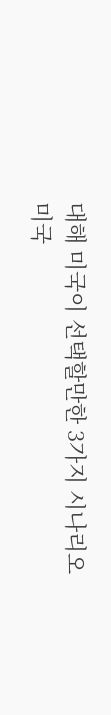대해 미국이 선택할만한 3가지 시나리오
미국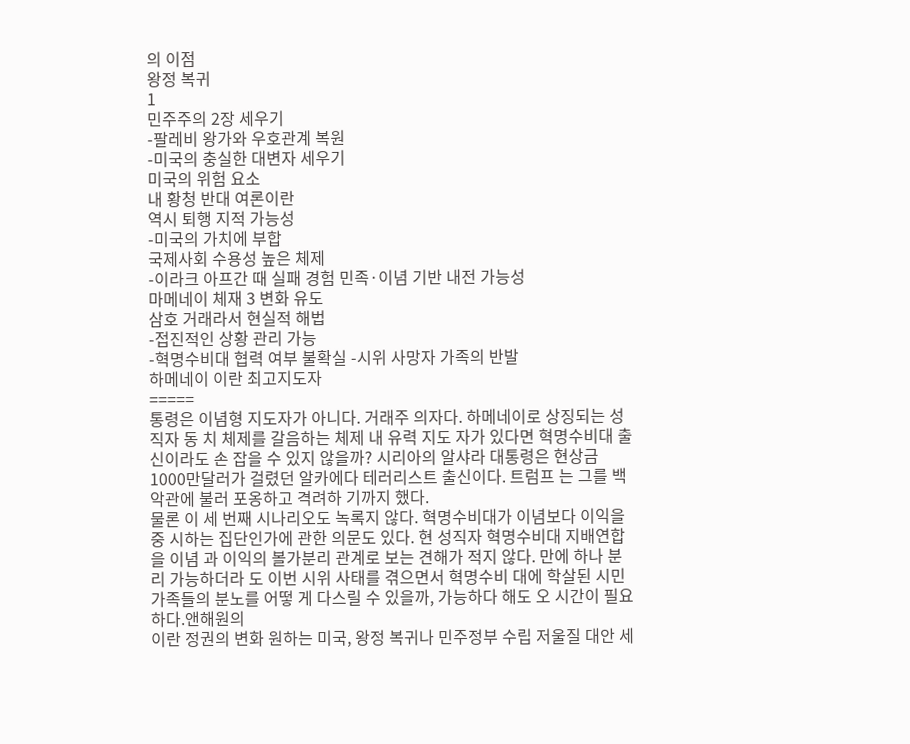의 이점
왕정 복귀
1
민주주의 2장 세우기
-팔레비 왕가와 우호관계 복원
-미국의 충실한 대변자 세우기
미국의 위험 요소
내 황청 반대 여론이란
역시 퇴행 지적 가능성
-미국의 가치에 부합
국제사회 수용성 높은 체제
-이라크 아프간 때 실패 경험 민족·이념 기반 내전 가능성
마메네이 체재 3 변화 유도
삼호 거래라서 현실적 해법
-접진적인 상황 관리 가능
-혁명수비대 협력 여부 불확실 -시위 사망자 가족의 반발
하메네이 이란 최고지도자
=====
통령은 이념형 지도자가 아니다. 거래주 의자다. 하메네이로 상징되는 성직자 동 치 체제를 갈음하는 체제 내 유력 지도 자가 있다면 혁명수비대 출신이라도 손 잡을 수 있지 않을까? 시리아의 알샤라 대통령은 현상금 1000만달러가 걸렸던 알카에다 테러리스트 출신이다. 트럼프 는 그를 백악관에 불러 포옹하고 격려하 기까지 했다.
물론 이 세 번째 시나리오도 녹록지 않다. 혁명수비대가 이념보다 이익을 중 시하는 집단인가에 관한 의문도 있다. 현 성직자 혁명수비대 지배연합을 이념 과 이익의 볼가분리 관계로 보는 견해가 적지 않다. 만에 하나 분리 가능하더라 도 이번 시위 사태를 겪으면서 혁명수비 대에 학살된 시민 가족들의 분노를 어떻 게 다스릴 수 있을까, 가능하다 해도 오 시간이 필요하다.앤해원의
이란 정권의 변화 원하는 미국, 왕정 복귀나 민주정부 수립 저울질 대안 세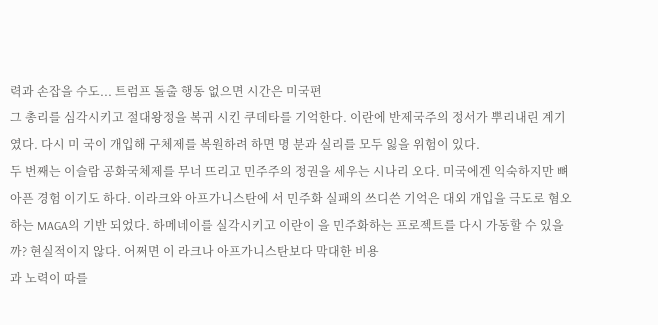력과 손잡을 수도... 트럼프 돌출 행동 없으면 시간은 미국편
그 총리를 심각시키고 절대왕정을 복귀 시킨 쿠데타를 기억한다. 이란에 반제국주의 정서가 뿌리내린 계기였다. 다시 미 국이 개입해 구체제를 복원하려 하면 명 분과 실리를 모두 잃을 위험이 있다.
두 번째는 이슬람 공화국체제를 무너 뜨리고 민주주의 정권을 세우는 시나리 오다. 미국에겐 익숙하지만 뼈아픈 경험 이기도 하다. 이라크와 아프가니스탄에 서 민주화 실패의 쓰디쓴 기억은 대외 개입을 극도로 혐오하는 MAGA의 기반 되었다. 하메네이를 실각시키고 이란이 을 민주화하는 프로젝트를 다시 가동할 수 있을까? 현실적이지 않다. 어쩌면 이 라크나 아프가니스탄보다 막대한 비용
과 노력이 따를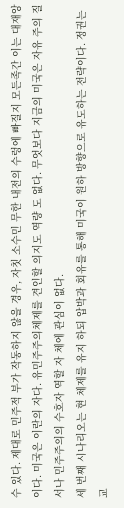수 있다. 제대로 민주적 부가 작동하지 않을 경우, 자칫 소수민 무한 내전의 수렁에 빠질지 모든족간 이는 대재앙이다. 미국은 이란의 자다. 유민주주의체제를 견인할 의지도 역량 도 없다. 무엇보다 지금의 미국은 자유 주의 질서나 민주주의의 수호자 역할 자 체에 관심이 없다.
세 번째 시나리오는 현 체제를 유지 하되 압박과 회유를 통해 미국이 원하 방향으로 유도하는 전략이다. 정권는 교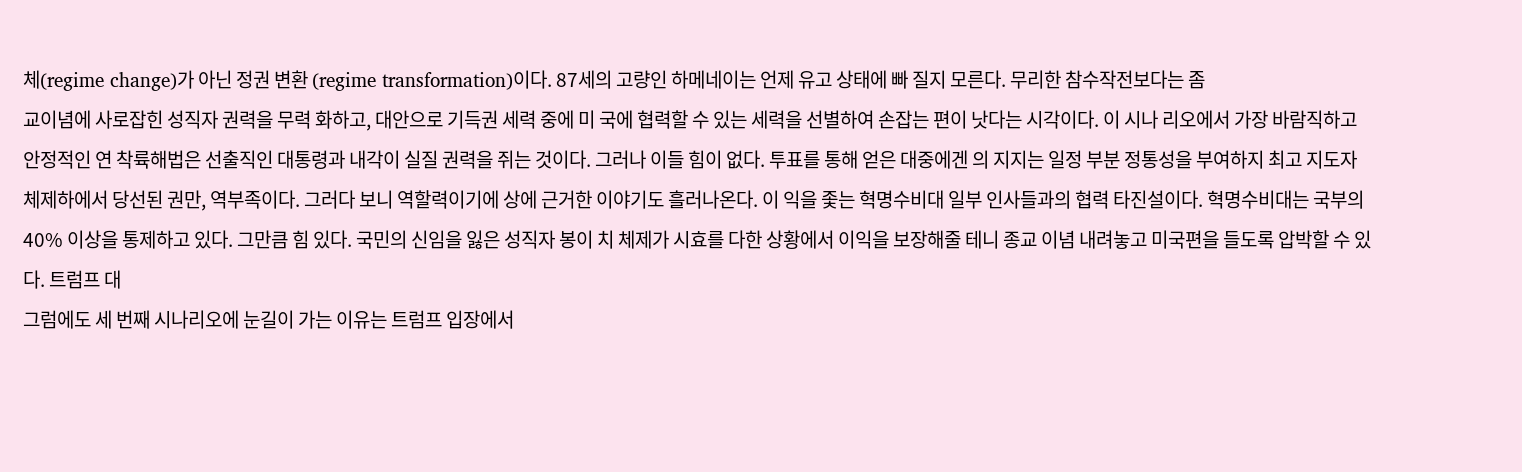체(regime change)가 아닌 정권 변환 (regime transformation)이다. 87세의 고량인 하메네이는 언제 유고 상태에 빠 질지 모른다. 무리한 참수작전보다는 좀
교이념에 사로잡힌 성직자 권력을 무력 화하고, 대안으로 기득권 세력 중에 미 국에 협력할 수 있는 세력을 선별하여 손잡는 편이 낫다는 시각이다. 이 시나 리오에서 가장 바람직하고 안정적인 연 착륙해법은 선출직인 대통령과 내각이 실질 권력을 쥐는 것이다. 그러나 이들 힘이 없다. 투표를 통해 얻은 대중에겐 의 지지는 일정 부분 정통성을 부여하지 최고 지도자 체제하에서 당선된 권만, 역부족이다. 그러다 보니 역할력이기에 상에 근거한 이야기도 흘러나온다. 이 익을 좇는 혁명수비대 일부 인사들과의 협력 타진설이다. 혁명수비대는 국부의 40% 이상을 통제하고 있다. 그만큼 힘 있다. 국민의 신임을 잃은 성직자 봉이 치 체제가 시효를 다한 상황에서 이익을 보장해줄 테니 종교 이념 내려놓고 미국편을 들도록 압박할 수 있다. 트럼프 대
그럼에도 세 번째 시나리오에 눈길이 가는 이유는 트럼프 입장에서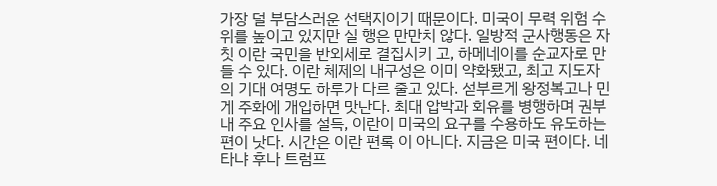가장 덜 부담스러운 선택지이기 때문이다. 미국이 무력 위험 수위를 높이고 있지만 실 행은 만만치 않다. 일방적 군사행동은 자칫 이란 국민을 반외세로 결집시키 고, 하메네이를 순교자로 만들 수 있다. 이란 체제의 내구성은 이미 약화됐고, 최고 지도자의 기대 여명도 하루가 다르 줄고 있다. 섣부르게 왕정복고나 민게 주화에 개입하면 맛난다. 최대 압박과 회유를 병행하며 권부 내 주요 인사를 설득, 이란이 미국의 요구를 수용하도 유도하는 편이 낫다. 시간은 이란 편록 이 아니다. 지금은 미국 편이다. 네타냐 후나 트럼프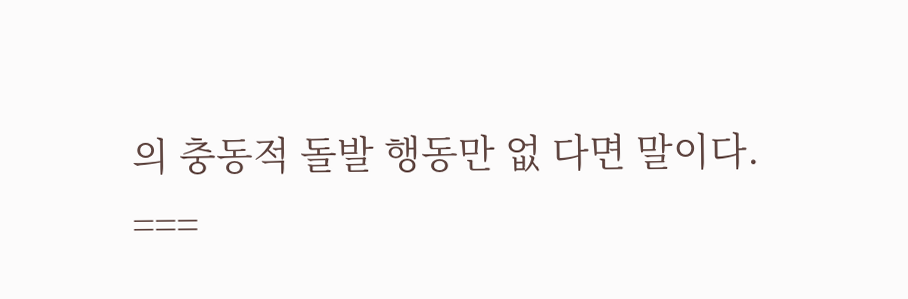의 충동적 돌발 행동만 없 다면 말이다.
===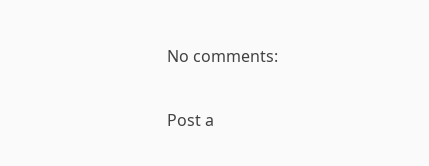No comments:

Post a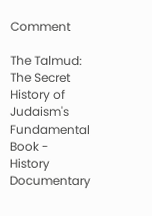Comment

The Talmud: The Secret History of Judaism's Fundamental Book - History Documentary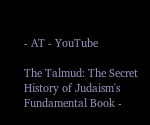- AT - YouTube

The Talmud: The Secret History of Judaism's Fundamental Book -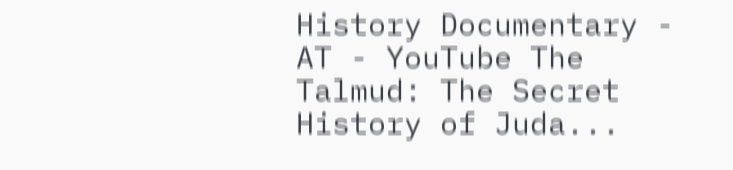History Documentary - AT - YouTube The Talmud: The Secret History of Juda...